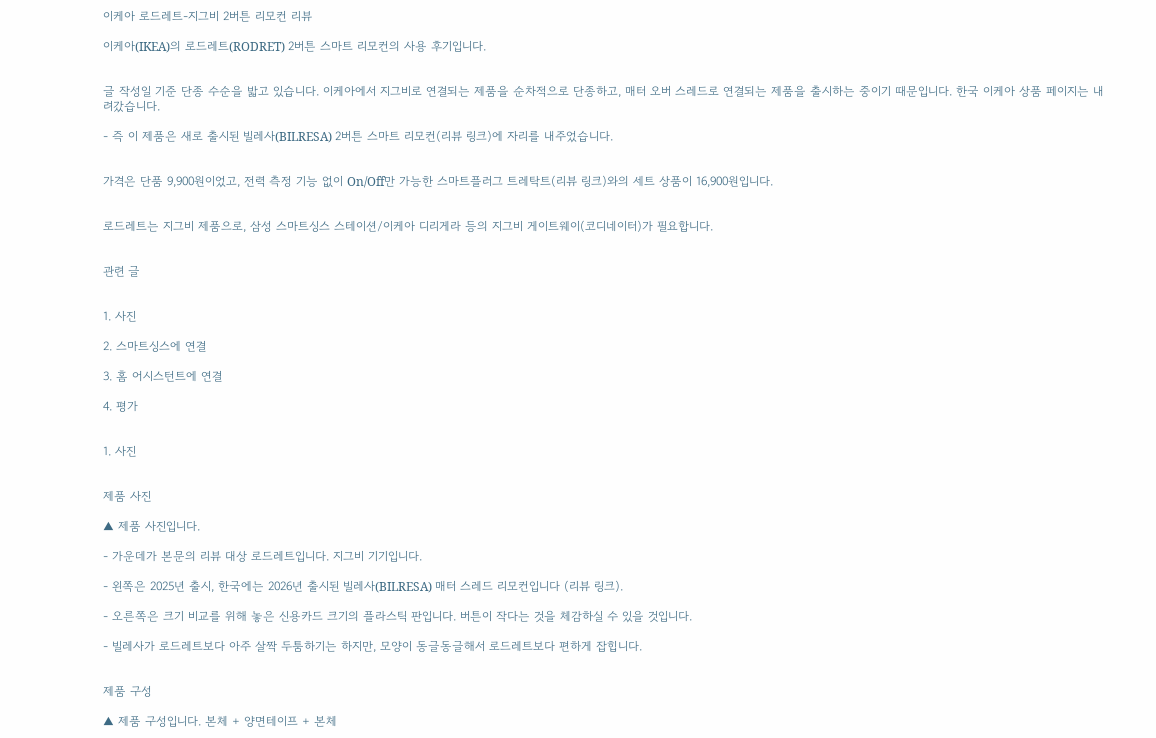이케아 로드레트-지그비 2버튼 리모컨 리뷰

이케아(IKEA)의 로드레트(RODRET) 2버튼 스마트 리모컨의 사용 후기입니다.


글 작성일 기준 단종 수순을 밟고 있습니다. 이케아에서 지그비로 연결되는 제품을 순차적으로 단종하고, 매터 오버 스레드로 연결되는 제품을 출시하는 중이기 때문입니다. 한국 이케아 상품 페이지는 내려갔습니다.

- 즉 이 제품은 새로 출시된 빌레사(BILRESA) 2버튼 스마트 리모컨(리뷰 링크)에 자리를 내주었습니다.


가격은 단품 9,900원이었고, 전력 측정 기능 없이 On/Off만 가능한 스마트플러그 트레탁트(리뷰 링크)와의 세트 상품이 16,900원입니다.


로드레트는 지그비 제품으로, 삼성 스마트싱스 스테이션/이케아 디리게라 등의 지그비 게이트웨이(코디네이터)가 필요합니다.


관련 글


1. 사진

2. 스마트싱스에 연결

3. 홈 어시스턴트에 연결

4. 평가


1. 사진


제품 사진

▲ 제품 사진입니다.

- 가운데가 본문의 리뷰 대상 로드레트입니다. 지그비 기기입니다.

- 왼쪽은 2025년 출시, 한국에는 2026년 출시된 빌레사(BILRESA) 매터 스레드 리모컨입니다 (리뷰 링크).

- 오른쪽은 크기 비교를 위해 놓은 신용카드 크기의 플라스틱 판입니다. 버튼이 작다는 것을 체감하실 수 있을 것입니다.

- 빌레사가 로드레트보다 아주 살짝 두툼하기는 하지만, 모양이 동글동글해서 로드레트보다 편하게 잡힙니다.


제품 구성

▲ 제품 구성입니다. 본체 + 양면테이프 + 본체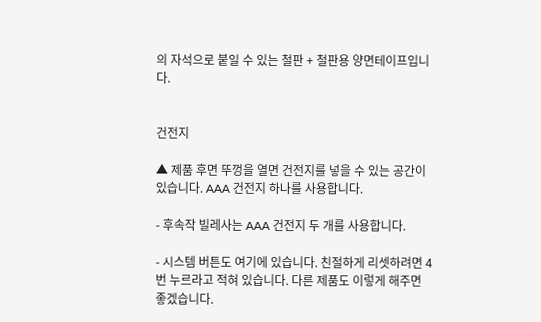의 자석으로 붙일 수 있는 철판 + 철판용 양면테이프입니다.


건전지

▲ 제품 후면 뚜껑을 열면 건전지를 넣을 수 있는 공간이 있습니다. AAA 건전지 하나를 사용합니다.

- 후속작 빌레사는 AAA 건전지 두 개를 사용합니다.

- 시스템 버튼도 여기에 있습니다. 친절하게 리셋하려면 4번 누르라고 적혀 있습니다. 다른 제품도 이렇게 해주면 좋겠습니다.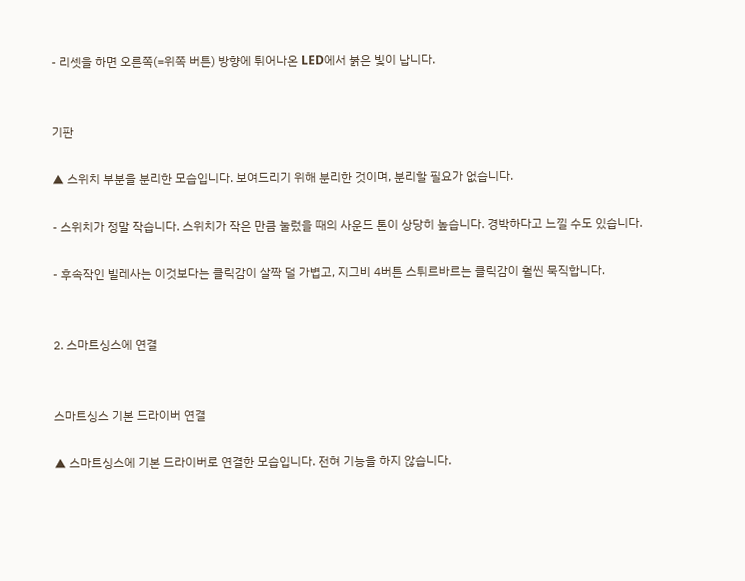- 리셋을 하면 오른쪽(=위쪽 버튼) 방향에 튀어나온 LED에서 붉은 빛이 납니다.


기판

▲ 스위치 부분을 분리한 모습입니다. 보여드리기 위해 분리한 것이며, 분리할 필요가 없습니다.

- 스위치가 정말 작습니다. 스위치가 작은 만큼 눌렀을 때의 사운드 톤이 상당히 높습니다. 경박하다고 느낄 수도 있습니다.

- 후속작인 빌레사는 이것보다는 클릭감이 살짝 덜 가볍고, 지그비 4버튼 스튀르바르는 클릭감이 훨씬 묵직합니다.


2. 스마트싱스에 연결


스마트싱스 기본 드라이버 연결

▲ 스마트싱스에 기본 드라이버로 연결한 모습입니다. 전혀 기능을 하지 않습니다.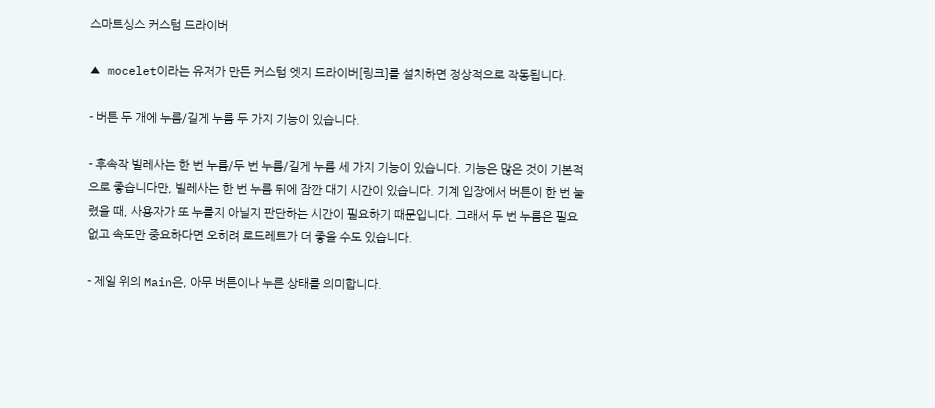스마트싱스 커스텀 드라이버

▲ mocelet이라는 유저가 만든 커스텀 엣지 드라이버[링크]를 설치하면 정상적으로 작동됩니다.

- 버튼 두 개에 누름/길게 누름 두 가지 기능이 있습니다.

- 후속작 빌레사는 한 번 누름/두 번 누름/길게 누름 세 가지 기능이 있습니다. 기능은 많은 것이 기본적으로 좋습니다만, 빌레사는 한 번 누름 뒤에 잠깐 대기 시간이 있습니다. 기계 입장에서 버튼이 한 번 눌렸을 때, 사용자가 또 누를지 아닐지 판단하는 시간이 필요하기 때문입니다. 그래서 두 번 누름은 필요 없고 속도만 중요하다면 오히려 로드레트가 더 좋을 수도 있습니다.

- 제일 위의 Main은, 아무 버튼이나 누른 상태를 의미합니다.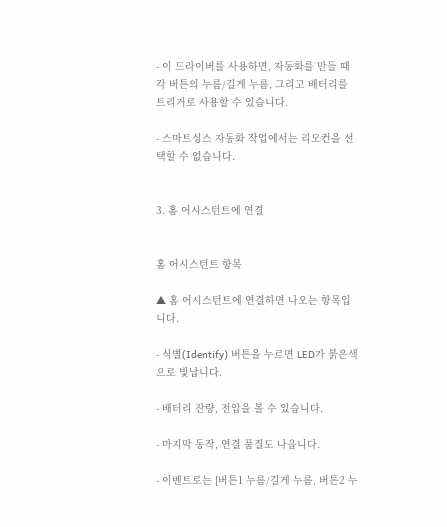- 이 드라이버를 사용하면, 자동화를 만들 때 각 버튼의 누름/길게 누름, 그리고 배터리를 트리거로 사용할 수 있습니다.

- 스마트싱스 자동화 작업에서는 리모컨을 선택할 수 없습니다.


3. 홈 어시스턴트에 연결


홈 어시스턴트 항목

▲ 홈 어시스턴트에 연결하면 나오는 항목입니다.

- 식별(Identify) 버튼을 누르면 LED가 붉은색으로 빛납니다.

- 배터리 잔량, 전압을 볼 수 있습니다.

- 마지막 동작, 연결 품질도 나옵니다.

- 이벤트로는 [버튼1 누름/길게 누름, 버튼2 누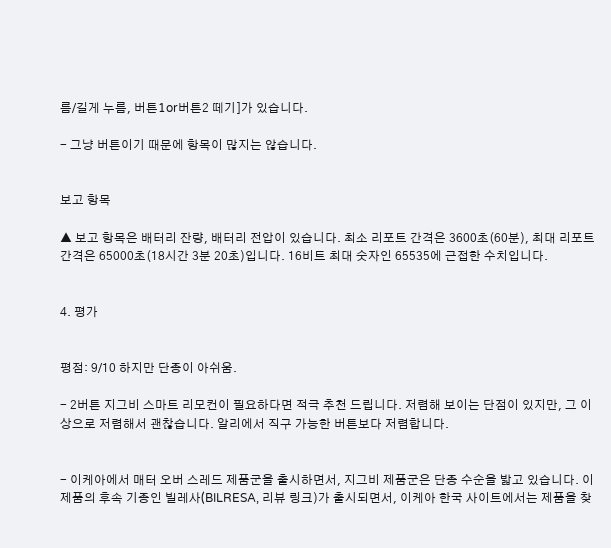름/길게 누름, 버튼1or버튼2 떼기]가 있습니다.

- 그냥 버튼이기 때문에 항목이 많지는 않습니다.


보고 항목

▲ 보고 항목은 배터리 잔량, 배터리 전압이 있습니다. 최소 리포트 간격은 3600초(60분), 최대 리포트 간격은 65000초(18시간 3분 20초)입니다. 16비트 최대 숫자인 65535에 근접한 수치입니다.


4. 평가


평점: 9/10 하지만 단종이 아쉬움.

- 2버튼 지그비 스마트 리모컨이 필요하다면 적극 추천 드립니다. 저렴해 보이는 단점이 있지만, 그 이상으로 저렴해서 괜찮습니다. 알리에서 직구 가능한 버튼보다 저렴합니다.


- 이케아에서 매터 오버 스레드 제품군을 출시하면서, 지그비 제품군은 단종 수순을 밟고 있습니다. 이 제품의 후속 기종인 빌레사(BILRESA, 리뷰 링크)가 출시되면서, 이케아 한국 사이트에서는 제품을 찾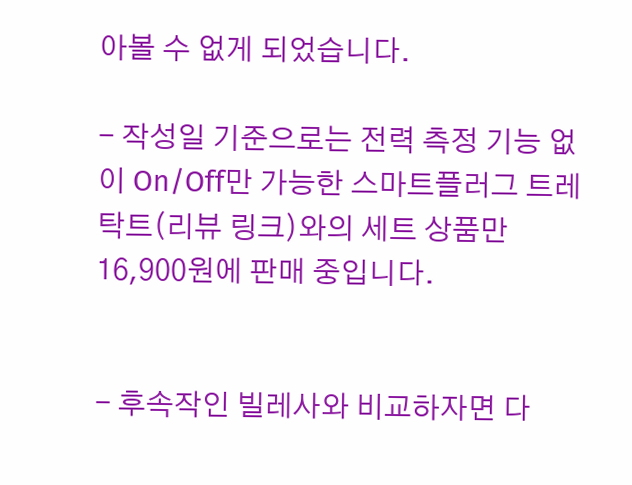아볼 수 없게 되었습니다.

- 작성일 기준으로는 전력 측정 기능 없이 On/Off만 가능한 스마트플러그 트레탁트(리뷰 링크)와의 세트 상품만 16,900원에 판매 중입니다.


- 후속작인 빌레사와 비교하자면 다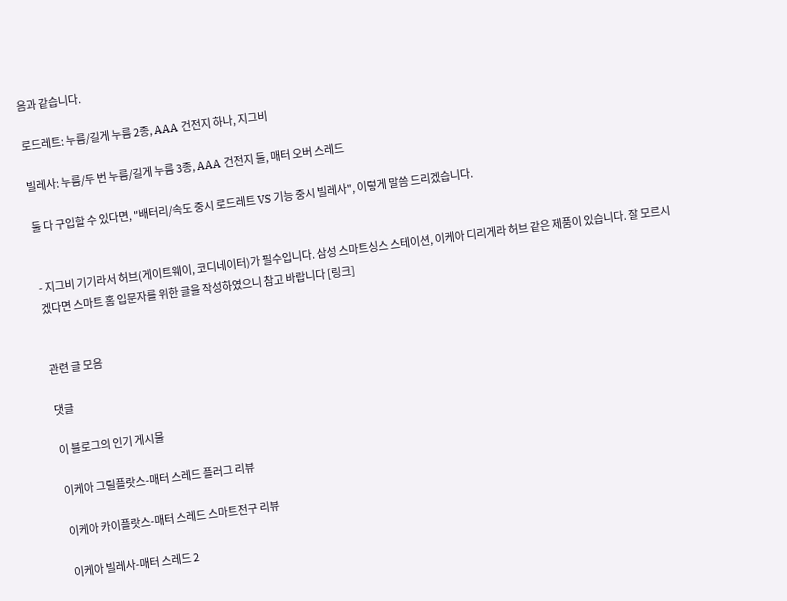음과 같습니다.

로드레트: 누름/길게 누름 2종, AAA 건전지 하나, 지그비

빌레사: 누름/두 번 누름/길게 누름 3종, AAA 건전지 둘, 매터 오버 스레드

둘 다 구입할 수 있다면, "배터리/속도 중시 로드레트 VS 기능 중시 빌레사", 이렇게 말씀 드리겠습니다.


- 지그비 기기라서 허브(게이트웨이, 코디네이터)가 필수입니다. 삼성 스마트싱스 스테이션, 이케아 디리게라 허브 같은 제품이 있습니다. 잘 모르시겠다면 스마트 홈 입문자를 위한 글을 작성하였으니 참고 바랍니다 [링크]


관련 글 모음

댓글

이 블로그의 인기 게시물

이케아 그릴플랏스-매터 스레드 플러그 리뷰

이케아 카이플랏스-매터 스레드 스마트전구 리뷰

이케아 빌레사-매터 스레드 2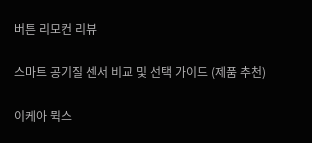버튼 리모컨 리뷰

스마트 공기질 센서 비교 및 선택 가이드 (제품 추천)

이케아 뮉스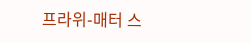프라위-매터 스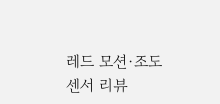레드 모션·조도 센서 리뷰